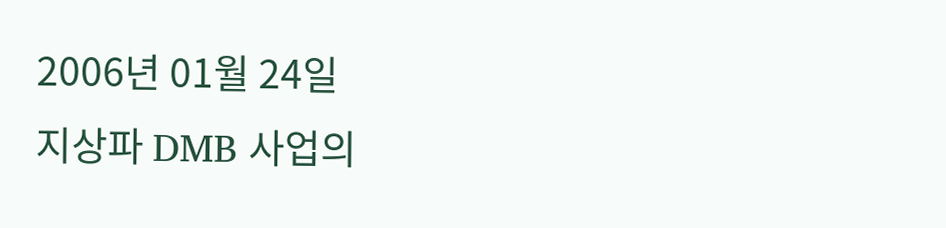2006년 01월 24일
지상파 DMB 사업의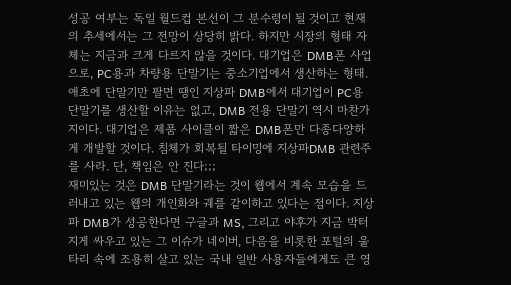성공 여부는 독일 월드컵 본선이 그 분수령이 될 것이고 현재의 추세에서는 그 전망이 상당히 밝다. 하지만 시장의 형태 자체는 지금과 크게 다르지 않을 것이다. 대기업은 DMB폰 사업으로, PC용과 차량용 단말기는 중소기업에서 생산하는 형태. 애초에 단말기만 팔면 땡인 지상파 DMB에서 대기업이 PC용 단말기를 생산할 이유는 없고, DMB 전용 단말기 역시 마찬가지이다. 대기업은 제품 사이클이 짧은 DMB폰만 다종다양하게 개발할 것이다. 침체가 회복될 타이밍에 지상파DMB 관련주를 사라. 단, 책임은 안 진다;;;
재미있는 것은 DMB 단말기라는 것이 웹에서 계속 모습을 드러내고 있는 웹의 개인화와 궤를 같이하고 있다는 점이다. 지상파 DMB가 성공한다면 구글과 MS, 그리고 야후가 지금 박터지게 싸우고 있는 그 이슈가 네이버, 다음을 비롯한 포털의 울타리 속에 조용히 살고 있는 국내 일반 사용자들에게도 큰 영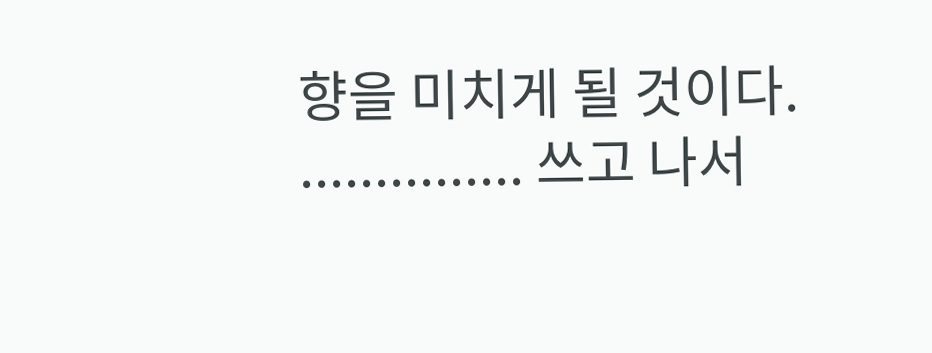향을 미치게 될 것이다.
............... 쓰고 나서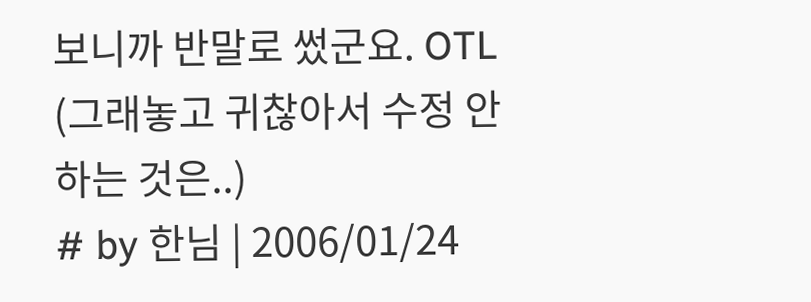보니까 반말로 썼군요. OTL (그래놓고 귀찮아서 수정 안 하는 것은..)
# by 한님 | 2006/01/24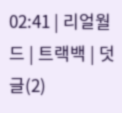02:41 | 리얼월드 | 트랙백 | 덧글(2)